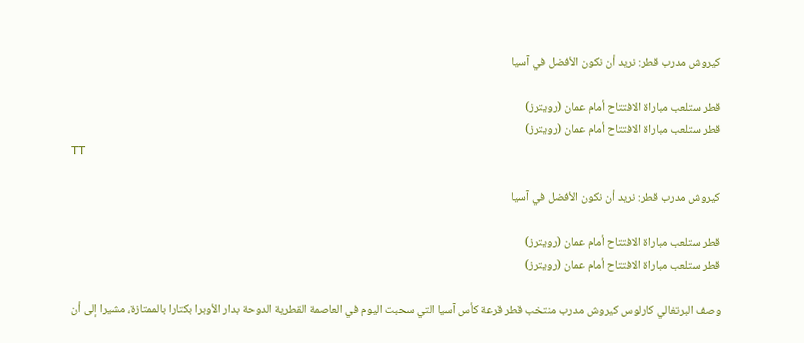كيروش مدرب قطر: نريد أن نكون الأفضل في آسيا

قطر ستلعب مباراة الافتتاح أمام عمان (رويترز)
قطر ستلعب مباراة الافتتاح أمام عمان (رويترز)
TT

كيروش مدرب قطر: نريد أن نكون الأفضل في آسيا

قطر ستلعب مباراة الافتتاح أمام عمان (رويترز)
قطر ستلعب مباراة الافتتاح أمام عمان (رويترز)

وصف البرتغالي كارلوس كيروش مدرب منتخب قطر قرعة كأس آسيا التي سحبت اليوم في العاصمة القطرية الدوحة بدار الأوبرا بكتارا بالممتازة، مشيرا إلى أن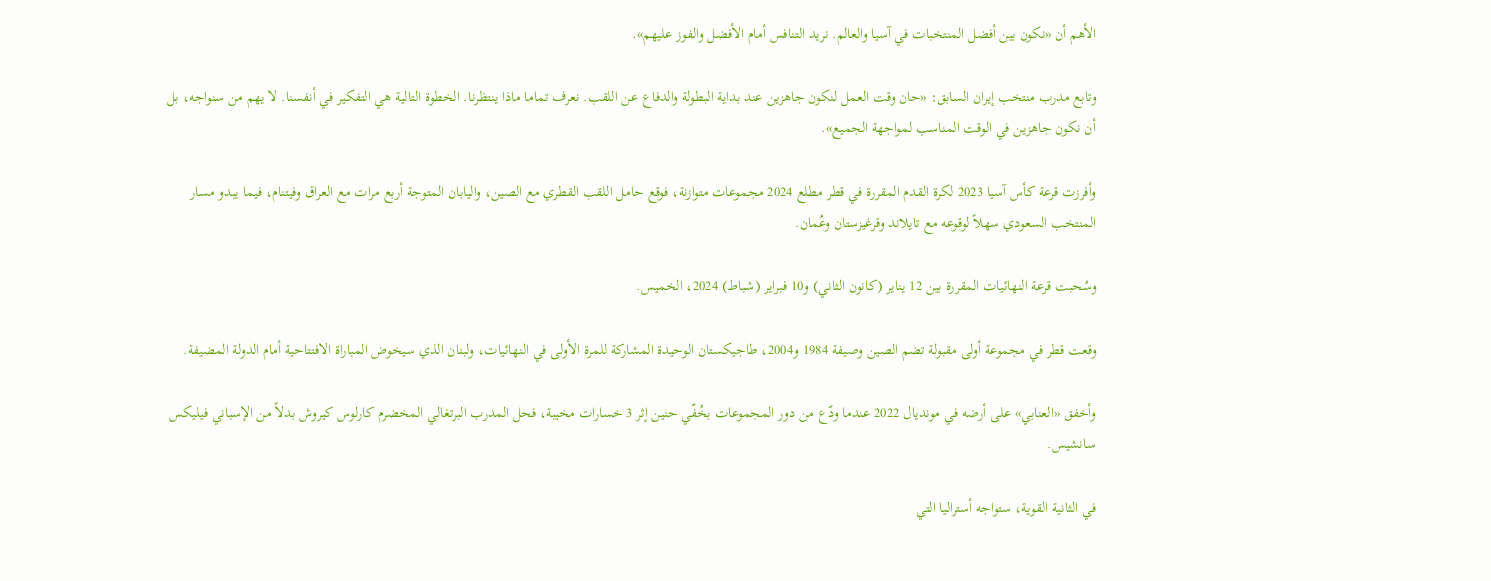الأهم أن «نكون بين أفضل المنتخبات في آسيا والعالم. نريد التنافس أمام الأفضل والفوز عليهم».

وتابع مدرب منتخب إيران السابق: «حان وقت العمل لنكون جاهزين عند بداية البطولة والدفاع عن اللقب. نعرف تماما ماذا ينتظرنا. الخطوة التالية هي التفكير في أنفسنا. لا يهم من سنواجه، بل أن نكون جاهزين في الوقت المناسب لمواجهة الجميع».

وأفرزت قرعة كأس آسيا 2023 لكرة القدم المقررة في قطر مطلع 2024 مجموعات متوازنة، فوقع حامل اللقب القطري مع الصين، واليابان المتوجة أربع مرات مع العراق وفيتنام، فيما يبدو مسار المنتخب السعودي سهلاً لوقوعه مع تايلاند وقرغيزستان وعُمان.

وسُحبت قرعة النهائيات المقررة بين 12 يناير (كانون الثاني) و10 فبراير (شباط) 2024، الخميس.

وقعت قطر في مجموعة أولى مقبولة تضم الصين وصيفة 1984 و2004، طاجيكستان الوحيدة المشاركة للمرة الأولى في النهائيات، ولبنان الذي سيخوض المباراة الافتتاحية أمام الدولة المضيفة.

وأخفق «العنابي» على أرضه في مونديال 2022 عندما ودّع من دور المجموعات بخُفّي حنين إثر 3 خسارات مخيبة، فحل المدرب البرتغالي المخضرم كارلوس كيروش بدلاً من الإسباني فيليكس سانشيس.

في الثانية القوية، ستواجه أستراليا التي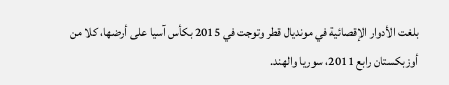بلغت الأدوار الإقصائية في مونديال قطر وتوجت في 2015 بكأس آسيا على أرضها، كلا من أوزبكستان رابع 2011، سوريا والهند.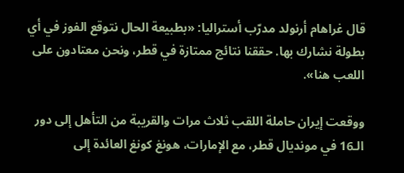قال غراهام أرنولد مدرّب أستراليا: «بطبيعة الحال نتوقع الفوز في أي بطولة نشارك بها. حققنا نتائج ممتازة في قطر، ونحن معتادون على اللعب هنا».

ووقعت إيران حاملة اللقب ثلاث مرات والقريبة من التأهل إلى دور الـ16 في مونديال قطر، مع الإمارات، هونغ كونغ العائدة إلى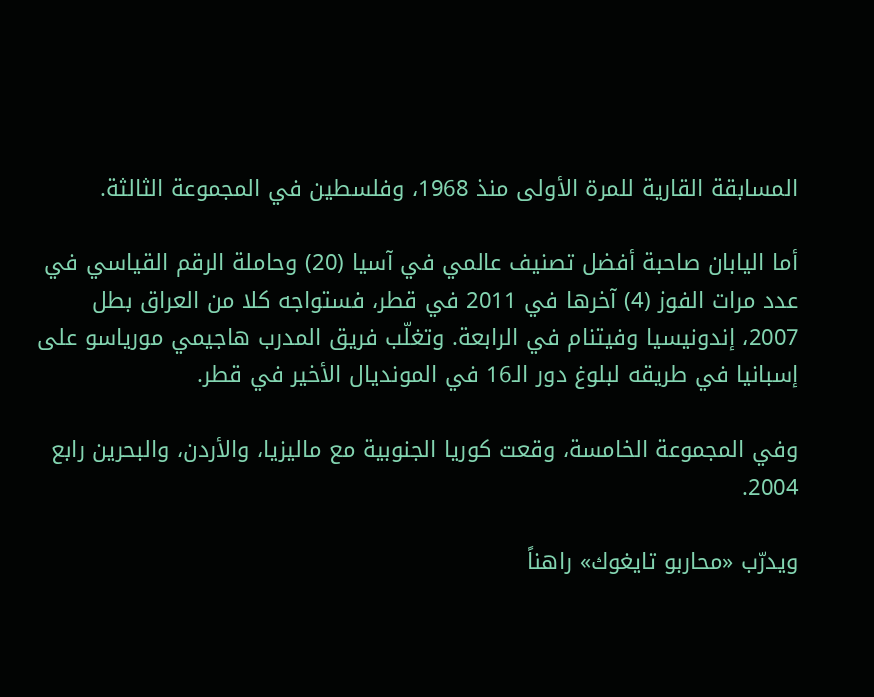المسابقة القارية للمرة الأولى منذ 1968، وفلسطين في المجموعة الثالثة.

أما اليابان صاحبة أفضل تصنيف عالمي في آسيا (20) وحاملة الرقم القياسي في عدد مرات الفوز (4) آخرها في 2011 في قطر، فستواجه كلا من العراق بطل 2007، إندونيسيا وفيتنام في الرابعة. وتغلّب فريق المدرب هاجيمي مورياسو على إسبانيا في طريقه لبلوغ دور الـ16 في المونديال الأخير في قطر.

وفي المجموعة الخامسة، وقعت كوريا الجنوبية مع ماليزيا، والأردن، والبحرين رابع 2004.

ويدرّب «محاربو تايغوك» راهناً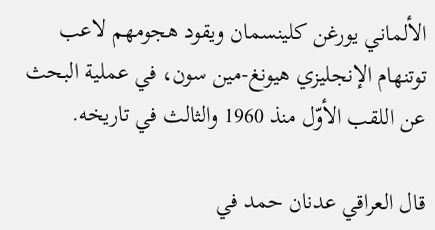الألماني يورغن كلينسمان ويقود هجومهم لاعب توتنهام الإنجليزي هيونغ-مين سون، في عملية البحث عن اللقب الأوّل منذ 1960 والثالث في تاريخه.

قال العراقي عدنان حمد في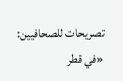تصريحات للصحافيين: «في قطر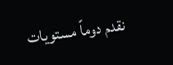نقدم دوماً مستويات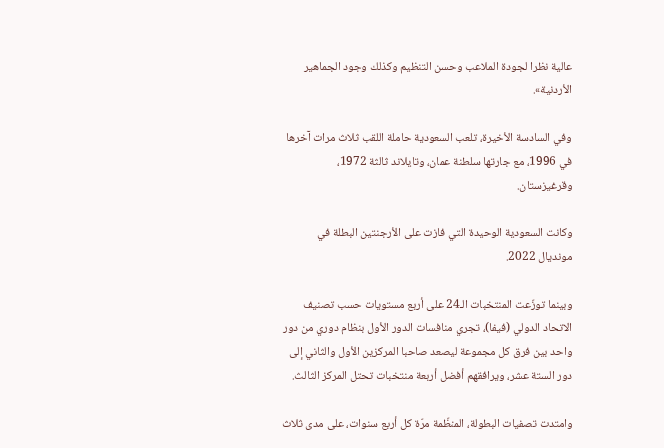عالية نظرا لجودة الملاعب وحسن التنظيم وكذلك وجود الجماهير الأردنية».

وفي السادسة الأخيرة، تلعب السعودية حاملة اللقب ثلاث مرات آخرها في 1996، مع جارتها سلطنة عمان، وتايلاند ثالثة 1972، وقرغيزستان.

وكانت السعودية الوحيدة التي فازت على الأرجنتين البطلة في مونديال 2022.

وبينما توزّعت المنتخبات الـ24 على أربع مستويات حسب تصنيف الاتحاد الدولي (فيفا)، تجري منافسات الدور الأول بنظام دوري من دور واحد بين فرق كل مجموعة ليصعد صاحبا المركزين الأول والثاني إلى دور الستة عشر، ويرافقهم أفضل أربعة منتخبات تحتل المركز الثالث.

وامتدت تصفيات البطولة، المنظّمة مرّة كل أربع سنوات، على مدى ثلاث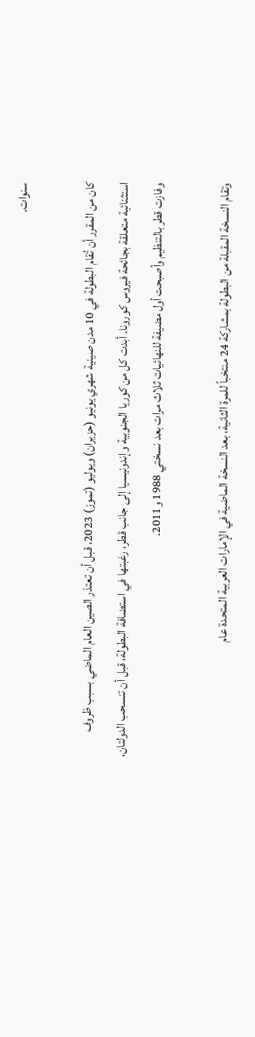سنوات.

كان من المقرر أن تُقام البطولة في 10 مدن صينية شهري يونيو (حزيران) ويوليو (تموز) 2023، قبل أن تعتذر الصين العام الماضي بسبب ظروف استثنائية متعلقة بجائحة فيروس كورونا. أبدت كل من كوريا الجنوبية وإندونيسيا إلى جانب قطر، رغبتها في استضافة البطولة، قبل أن تنسحب الدولتان، وفازت قطر بالتنظيم وأصبحت أول مضيفة للنهائيات ثلاث مرات بعد نسختي 1988 و2011.

وتقام النسخة المقبلة من البطولة بمشاركة 24 منتخباً للمرة الثانية، بعد النسخة الماضية في الإمارات العربية المتحدة عام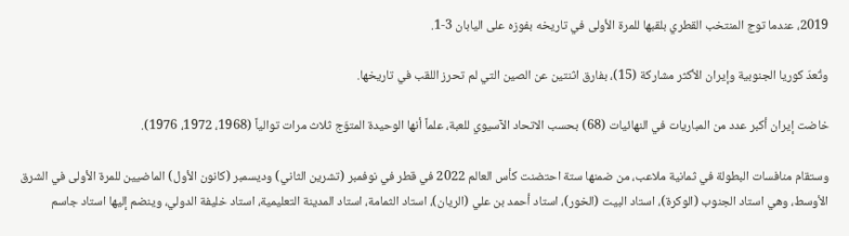2019، عندما توج المنتخب القطري بلقبها للمرة الأولى في تاريخه بفوزه على اليابان 3-1.

وتُعدّ كوريا الجنوبية وإيران الأكثر مشاركة (15)، بفارق اثنتين عن الصين التي لم تحرز اللقب في تاريخها.

خاضت إيران أكبر عدد من المباريات في النهائيات (68) بحسب الاتحاد الآسيوي للعبة، علماً أنها الوحيدة المتوّج ثلاث مرات توالياً (1968، 1972، 1976).

وستقام منافسات البطولة في ثمانية ملاعب، من ضمنها ستة احتضنت كأس العالم 2022 في قطر في نوفمبر (تشرين الثاني) وديسمبر (كانون الأول) الماضيين للمرة الأولى في الشرق الأوسط، وهي استاد الجنوب (الوكرة)، استاد البيت (الخور)، استاد أحمد بن علي (الريان)، استاد الثمامة، استاد المدينة التعليمية، استاد خليفة الدولي، وينضم إليها استاد جاسم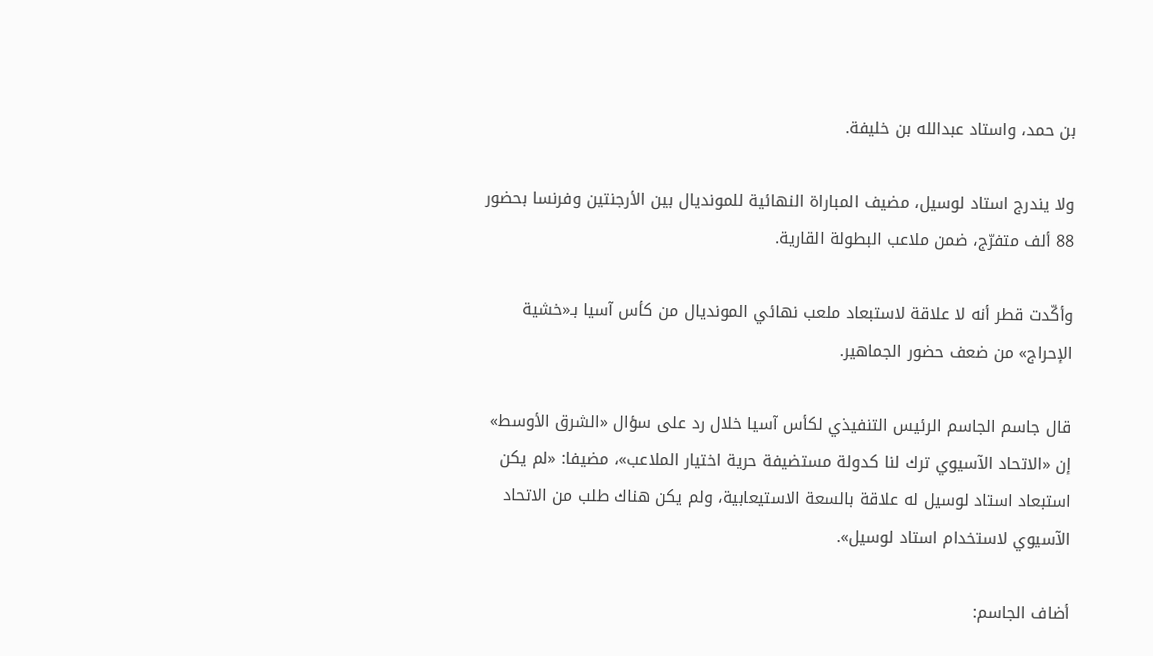بن حمد، واستاد عبدالله بن خليفة.

ولا يندرج استاد لوسيل، مضيف المباراة النهائية للمونديال بين الأرجنتين وفرنسا بحضور 88 ألف متفرّج، ضمن ملاعب البطولة القارية.

وأكّدت قطر أنه لا علاقة لاستبعاد ملعب نهائي المونديال من كأس آسيا بـ«خشية الإحراج» من ضعف حضور الجماهير.

قال جاسم الجاسم الرئيس التنفيذي لكأس آسيا خلال رد على سؤال «الشرق الأوسط» إن «الاتحاد الآسيوي ترك لنا كدولة مستضيفة حرية اختيار الملاعب»، مضيفا: «لم يكن استبعاد استاد لوسيل له علاقة بالسعة الاستيعابية، ولم يكن هناك طلب من الاتحاد الآسيوي لاستخدام استاد لوسيل».

أضاف الجاسم: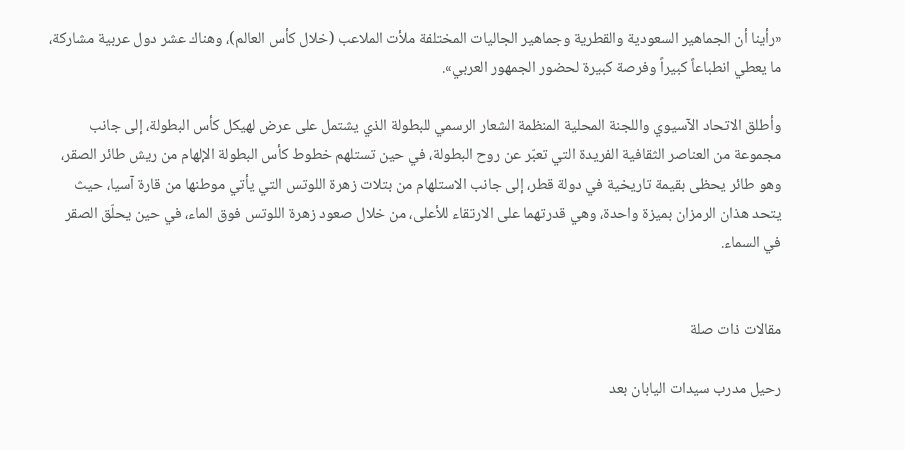«رأينا أن الجماهير السعودية والقطرية وجماهير الجاليات المختلفة ملأت الملاعب (خلال كأس العالم)، وهناك عشر دول عربية مشاركة، ما يعطي انطباعاً كبيراً وفرصة كبيرة لحضور الجمهور العربي».

وأطلق الاتحاد الآسيوي واللجنة المحلية المنظمة الشعار الرسمي للبطولة الذي يشتمل على عرض لهيكل كأس البطولة، إلى جانب مجموعة من العناصر الثقافية الفريدة التي تعبّر عن روح البطولة، في حين تستلهم خطوط كأس البطولة الإلهام من ريش طائر الصقر، وهو طائر يحظى بقيمة تاريخية في دولة قطر، إلى جانب الاستلهام من بتلات زهرة اللوتس التي يأتي موطنها من قارة آسيا، حيث يتحد هذان الرمزان بميزة واحدة، وهي قدرتهما على الارتقاء للأعلى، من خلال صعود زهرة اللوتس فوق الماء، في حين يحلّق الصقر في السماء.


مقالات ذات صلة

رحيل مدرب سيدات اليابان بعد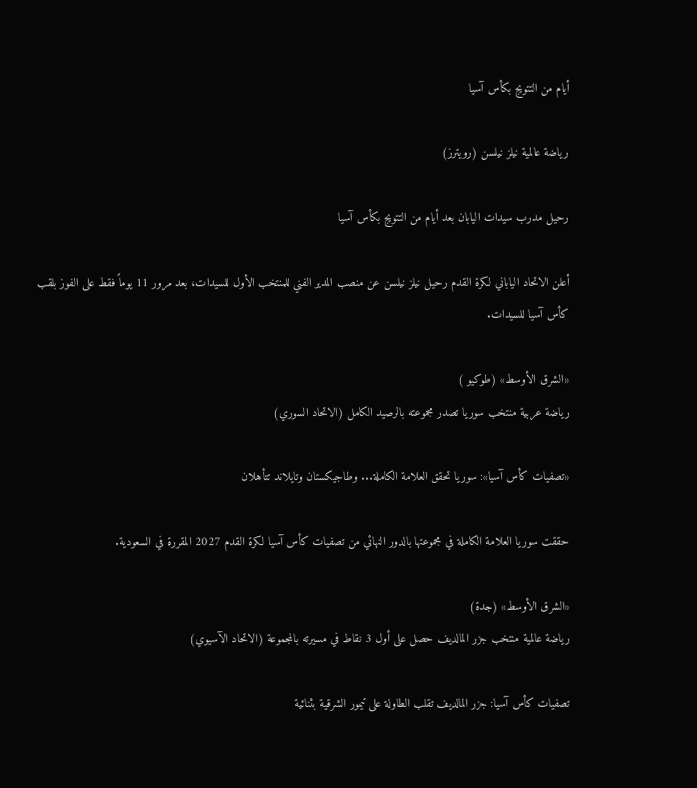أيام من التتويج بكأس آسيا

رياضة عالمية نيلز نيلسن (رويترز)

رحيل مدرب سيدات اليابان بعد أيام من التتويج بكأس آسيا

أعلن الاتحاد الياباني لكرة القدم رحيل نيلز نيلسن عن منصب المدير الفني للمنتخب الأول للسيدات، بعد مرور 11 يوماً فقط على الفوز بلقب كأس آسيا للسيدات.

«الشرق الأوسط» (طوكيو )
رياضة عربية منتخب سوريا تصدر مجموعته بالرصيد الكامل (الاتحاد السوري)

«تصفيات كأس آسيا»: سوريا تحقق العلامة الكاملة... وطاجيكستان وتايلاند تتأهلان

حققت سوريا العلامة الكاملة في مجموعتها بالدور النهائي من تصفيات كأس آسيا لكرة القدم 2027 المقررة في السعودية.

«الشرق الأوسط» (جدة)
رياضة عالمية منتخب جزر المالديف حصل على أول 3 نقاط في مسيرته بالمجموعة (الاتحاد الآسيوي)

تصفيات كأس آسيا: جزر المالديف تقلب الطاولة على تيمور الشرقية بثنائية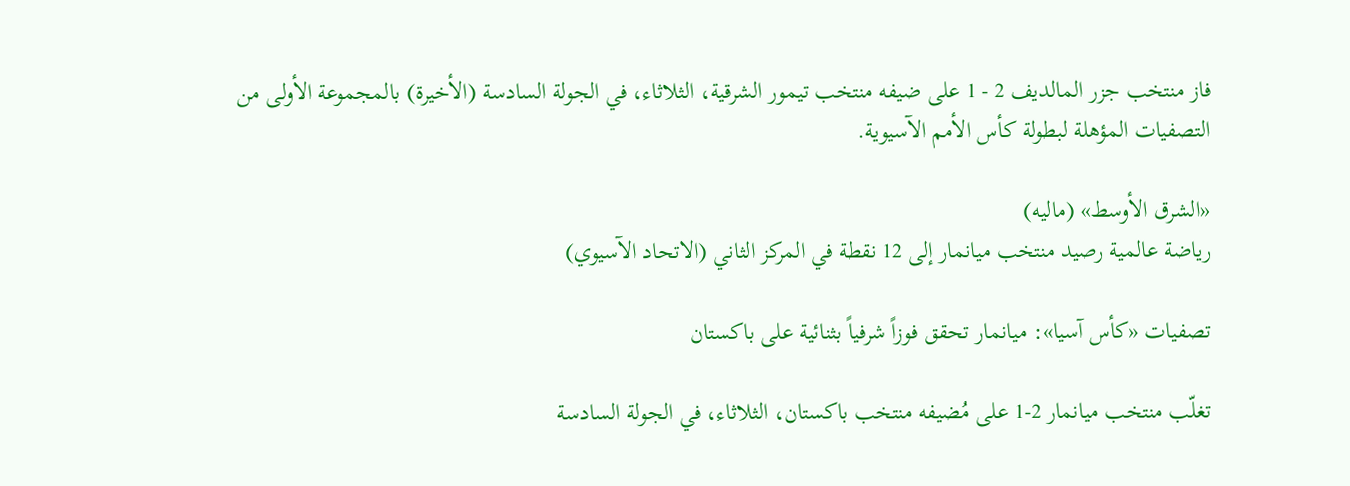فاز منتخب جزر المالديف 2 - 1 على ضيفه منتخب تيمور الشرقية، الثلاثاء، في الجولة السادسة (الأخيرة) بالمجموعة الأولى من التصفيات المؤهلة لبطولة كأس الأمم الآسيوية.

«الشرق الأوسط» (ماليه)
رياضة عالمية رصيد منتخب ميانمار إلى 12 نقطة في المركز الثاني (الاتحاد الآسيوي)

تصفيات «كأس آسيا»: ميانمار تحقق فوزاً شرفياً بثنائية على باكستان

تغلّب منتخب ميانمار 2-1 على مُضيفه منتخب باكستان، الثلاثاء، في الجولة السادسة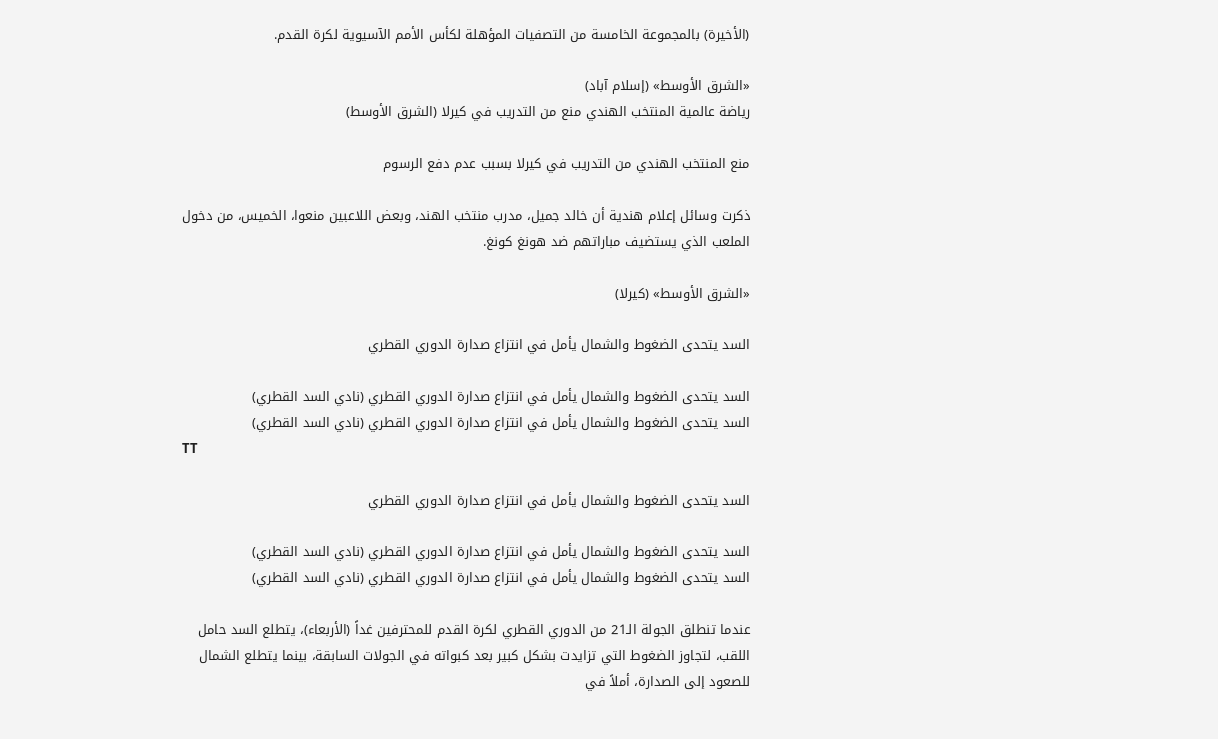(الأخيرة) بالمجموعة الخامسة من التصفيات المؤهلة لكأس الأمم الآسيوية لكرة القدم.

«الشرق الأوسط» (إسلام آباد)
رياضة عالمية المنتخب الهندي منع من التدريب في كيرلا (الشرق الأوسط)

منع المنتخب الهندي من التدريب في كيرلا بسبب عدم دفع الرسوم

ذكرت وسائل إعلام هندية أن خالد جميل، مدرب منتخب الهند، وبعض اللاعبين منعوا، الخميس، من دخول الملعب الذي يستضيف مباراتهم ضد هونغ كونغ.

«الشرق الأوسط» (كيرلا)

السد يتحدى الضغوط والشمال يأمل في انتزاع صدارة الدوري القطري

السد يتحدى الضغوط والشمال يأمل في انتزاع صدارة الدوري القطري (نادي السد القطري)
السد يتحدى الضغوط والشمال يأمل في انتزاع صدارة الدوري القطري (نادي السد القطري)
TT

السد يتحدى الضغوط والشمال يأمل في انتزاع صدارة الدوري القطري

السد يتحدى الضغوط والشمال يأمل في انتزاع صدارة الدوري القطري (نادي السد القطري)
السد يتحدى الضغوط والشمال يأمل في انتزاع صدارة الدوري القطري (نادي السد القطري)

عندما تنطلق الجولة الـ21 من الدوري القطري لكرة القدم للمحترفين غداً (الأربعاء)، يتطلع السد حامل اللقب، لتجاوز الضغوط التي تزايدت بشكل كبير بعد كبواته في الجولات السابقة، بينما يتطلع الشمال للصعود إلى الصدارة، أملاً في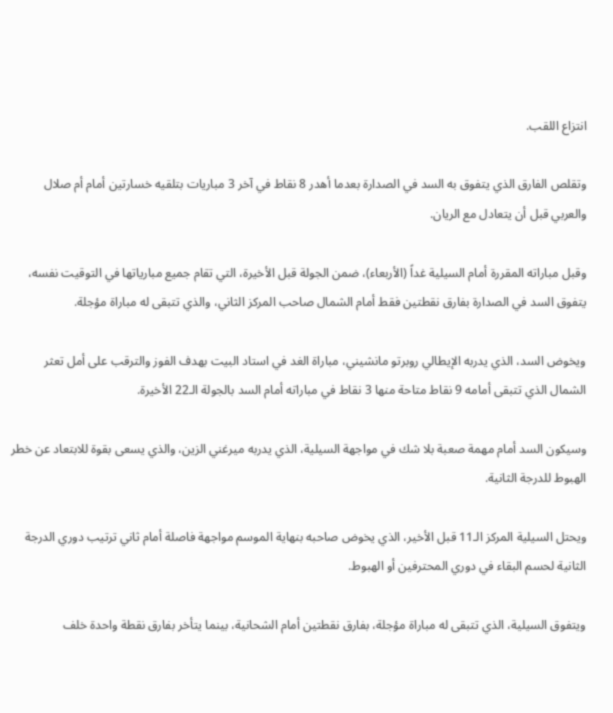انتزاع اللقب.

وتقلص الفارق الذي يتفوق به السد في الصدارة بعدما أهدر 8 نقاط في آخر 3 مباريات بتلقيه خسارتين أمام أم صلال والعربي قبل أن يتعادل مع الريان.

وقبل مباراته المقررة أمام السيلية غداً (الأربعاء)، ضمن الجولة قبل الأخيرة، التي تقام جميع مبارياتها في التوقيت نفسه، يتفوق السد في الصدارة بفارق نقطتين فقط أمام الشمال صاحب المركز الثاني، والذي تتبقى له مباراة مؤجلة.

ويخوض السد، الذي يدربه الإيطالي ‌روبرتو مانشيني، ‌مباراة الغد في استاد البيت بهدف الفوز والترقب على ‌أمل تعثر الشمال الذي تتبقى أمامه 9 نقاط متاحة منها 3 نقاط في مباراته أمام السد بالجولة الـ22 الأخيرة.

وسيكون السد أمام مهمة صعبة بلا شك في مواجهة السيلية، الذي يدربه ميرغني الزين، والذي يسعى بقوة للابتعاد عن خطر الهبوط للدرجة الثانية.

ويحتل السيلية المركز الـ11 قبل الأخير، الذي يخوض صاحبه بنهاية الموسم مواجهة فاصلة أمام ثاني ترتيب دوري الدرجة الثانية لحسم البقاء في دوري المحترفين أو الهبوط.

ويتفوق السيلية، الذي تتبقى له مباراة مؤجلة، بفارق نقطتين أمام ‌الشحانية، بينما يتأخر بفارق نقطة واحدة ‌خلف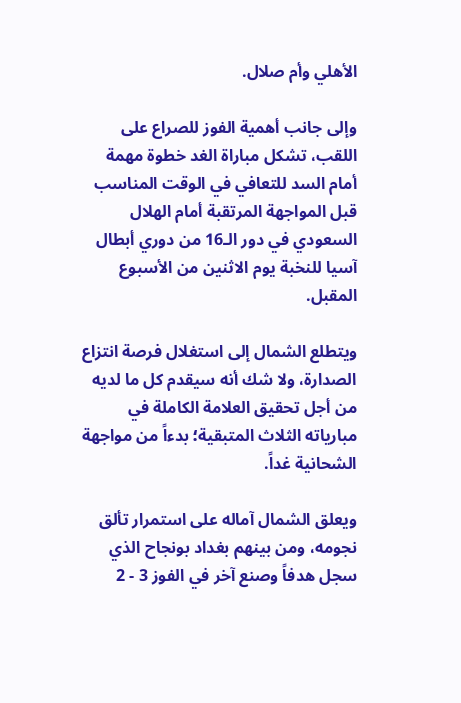الأهلي وأم صلال.

وإلى جانب أهمية الفوز للصراع على اللقب، تشكل مباراة ‌الغد خطوة مهمة أمام السد للتعافي في الوقت المناسب قبل المواجهة المرتقبة ‌أمام الهلال السعودي في دور الـ16 من دوري أبطال آسيا للنخبة يوم الاثنين من الأسبوع المقبل.

ويتطلع الشمال إلى استغلال فرصة انتزاع الصدارة، ولا شك أنه سيقدم كل ما لديه من أجل تحقيق العلامة الكاملة في مبارياته الثلاث المتبقية؛ ‌بدءاً من مواجهة الشحانية غداً.

ويعلق الشمال آماله على استمرار تألق نجومه، ومن بينهم بغداد بونجاح الذي سجل هدفاً وصنع آخر في الفوز 3 - 2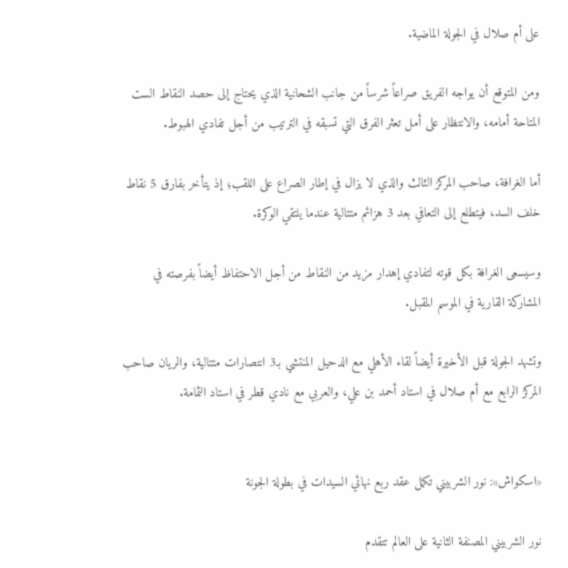على أم صلال في الجولة الماضية.

ومن المتوقع أن يواجه الفريق صراعاً شرساً من جانب الشحانية الذي يحتاج إلى حصد النقاط الست المتاحة أمامه، والانتظار على أمل تعثر الفرق التي تسبقه في الترتيب من أجل تفادي الهبوط.

أما الغرافة، صاحب المركز الثالث والذي لا يزال في إطار الصراع على اللقب؛ إذ يتأخر بفارق 5 نقاط خلف السد، فيتطلع إلى التعافي بعد 3 هزائم متتالية عندما يلتقي الوكرة.

وسيسعى الغرافة بكل قوته لتفادي إهدار مزيد من النقاط من أجل الاحتفاظ أيضاً بفرصته في المشاركة القارية في الموسم المقبل.

وتشهد الجولة قبل الأخيرة أيضاً لقاء الأهلي مع الدحيل المنتشي بـ3 انتصارات متتالية، والريان صاحب المركز الرابع مع أم صلال في استاد أحمد بن علي، والعربي مع نادي قطر في استاد الثمامة.


«اسكواش»: نور الشربيني تكمل عقد ربع نهائي السيدات في بطولة الجونة

نور الشربيني المصنفة الثانية على العالم تتقدم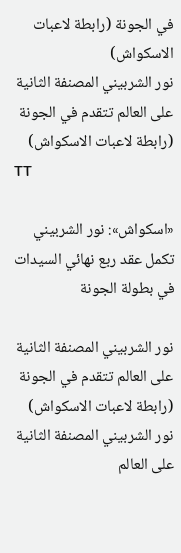في الجونة (رابطة لاعبات الاسكواش)
نور الشربيني المصنفة الثانية على العالم تتقدم في الجونة (رابطة لاعبات الاسكواش)
TT

«اسكواش»: نور الشربيني تكمل عقد ربع نهائي السيدات في بطولة الجونة

نور الشربيني المصنفة الثانية على العالم تتقدم في الجونة (رابطة لاعبات الاسكواش)
نور الشربيني المصنفة الثانية على العالم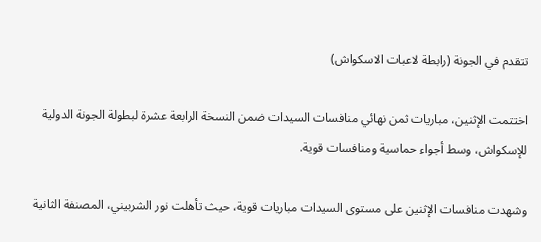تتقدم في الجونة (رابطة لاعبات الاسكواش)

اختتمت الإثنين، مباريات ثمن نهائي منافسات السيدات ضمن النسخة الرابعة عشرة لبطولة الجونة الدولية للإسكواش، وسط أجواء حماسية ومنافسات قوية.

وشهدت منافسات الإثنين على مستوى السيدات مباريات قوية، حيث تأهلت نور الشربيني، المصنفة الثانية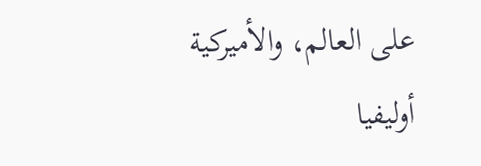على العالم، والأميركية أوليفيا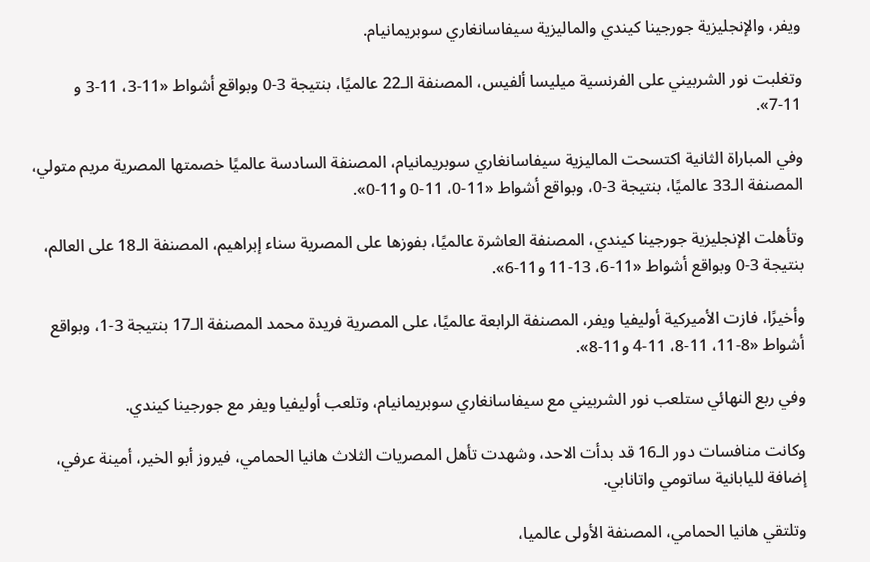ويفر، والإنجليزية جورجينا كيندي والماليزية سيفاسانغاري سوبريمانيام.

وتغلبت نور الشربيني على الفرنسية ميليسا ألفيس، المصنفة الـ22 عالميًا، بنتيجة 3-0 وبواقع أشواط «11-3، 11-3 و 11-7».

وفي المباراة الثانية اكتسحت الماليزية سيفاسانغاري سوبريمانيام، المصنفة السادسة عالميًا خصمتها المصرية مريم متولي، المصنفة الـ33 عالميًا، بنتيجة 3-0، وبواقع أشواط «11-0، 11-0 و11-0».

وتأهلت الإنجليزية جورجينا كيندي، المصنفة العاشرة عالميًا، بفوزها على المصرية سناء إبراهيم، المصنفة الـ18 على العالم، بنتيجة 3-0 وبواقع أشواط «11-6، 13-11 و11-6».

وأخيرًا، فازت الأميركية أوليفيا ويفر، المصنفة الرابعة عالميًا، على المصرية فريدة محمد المصنفة الـ17 بنتيجة 3-1، وبواقع أشواط «8-11، 11-8، 11-4 و11-8».

وفي ربع النهائي ستلعب نور الشربيني مع سيفاسانغاري سوبريمانيام، وتلعب أوليفيا ويفر مع جورجينا كيندي.

وكانت منافسات دور الـ16 قد بدأت الاحد، وشهدت تأهل المصريات الثلاث هانيا الحمامي، فيروز أبو الخير، أمينة عرفي، إضافة لليابانية ساتومي واتانابي.

وتلتقي هانيا الحمامي، المصنفة الأولى عالميا،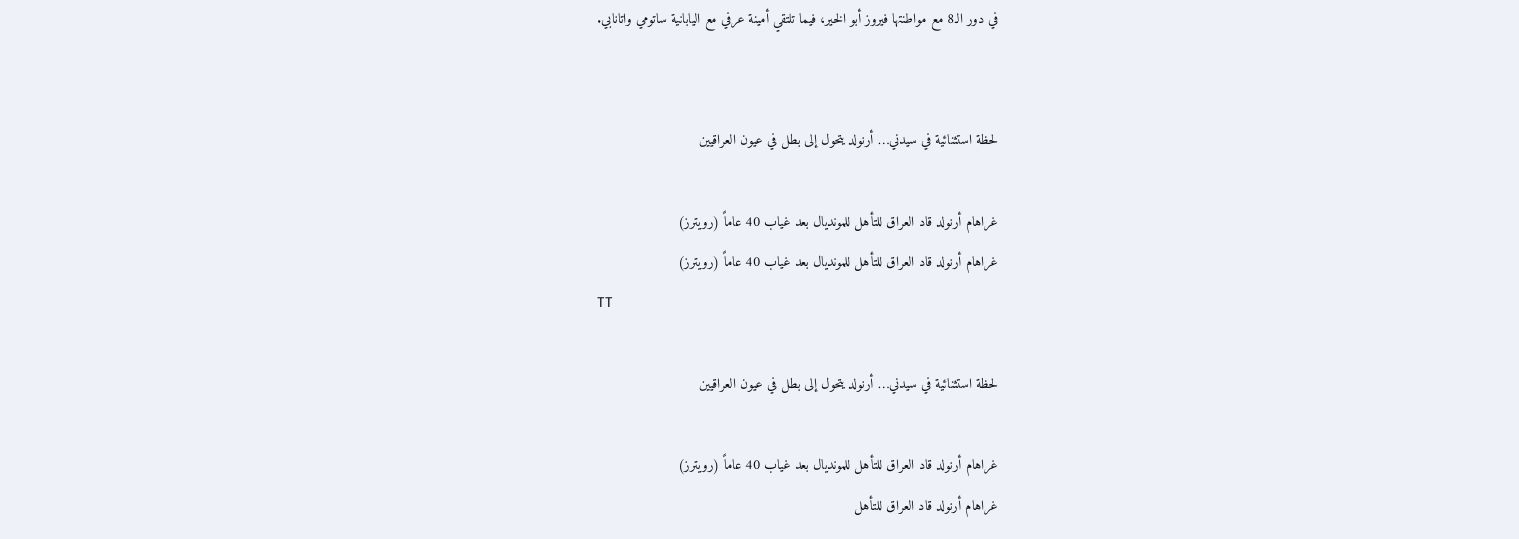في دور الـ8 مع مواطنتها فيروز أبو الخير، فيما تلتقي أمينة عرفي مع اليابانية ساتومي واتانابي.


لحظة استثنائية في سيدني… أرنولد يتحول إلى بطل في عيون العراقيين

غراهام أرنولد قاد العراق للتأهل للمونديال بعد غياب 40 عاماً (رويترز)
غراهام أرنولد قاد العراق للتأهل للمونديال بعد غياب 40 عاماً (رويترز)
TT

لحظة استثنائية في سيدني… أرنولد يتحول إلى بطل في عيون العراقيين

غراهام أرنولد قاد العراق للتأهل للمونديال بعد غياب 40 عاماً (رويترز)
غراهام أرنولد قاد العراق للتأهل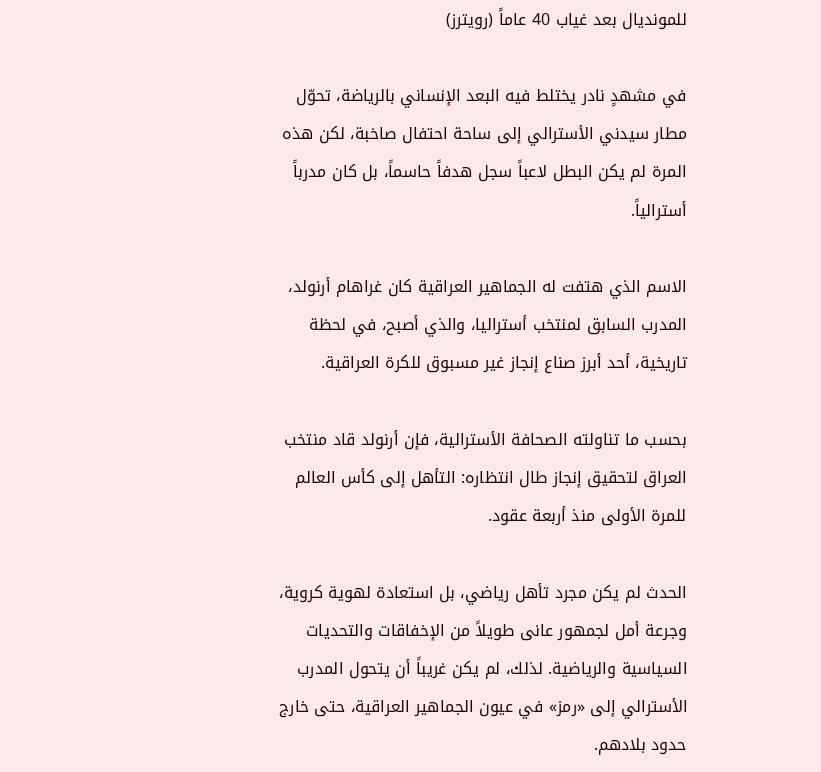للمونديال بعد غياب 40 عاماً (رويترز)

في مشهدٍ نادر يختلط فيه البعد الإنساني بالرياضة، تحوّل مطار سيدني الأسترالي إلى ساحة احتفال صاخبة، لكن هذه المرة لم يكن البطل لاعباً سجل هدفاً حاسماً، بل كان مدرباً أسترالياً.

الاسم الذي هتفت له الجماهير العراقية كان غراهام أرنولد، المدرب السابق لمنتخب أستراليا، والذي أصبح، في لحظة تاريخية، أحد أبرز صناع إنجاز غير مسبوق للكرة العراقية.

بحسب ما تناولته الصحافة الأسترالية، فإن أرنولد قاد منتخب العراق لتحقيق إنجاز طال انتظاره: التأهل إلى كأس العالم للمرة الأولى منذ أربعة عقود.

الحدث لم يكن مجرد تأهل رياضي، بل استعادة لهوية كروية، وجرعة أمل لجمهور عانى طويلاً من الإخفاقات والتحديات السياسية والرياضية. لذلك، لم يكن غريباً أن يتحول المدرب الأسترالي إلى «رمز» في عيون الجماهير العراقية، حتى خارج حدود بلادهم.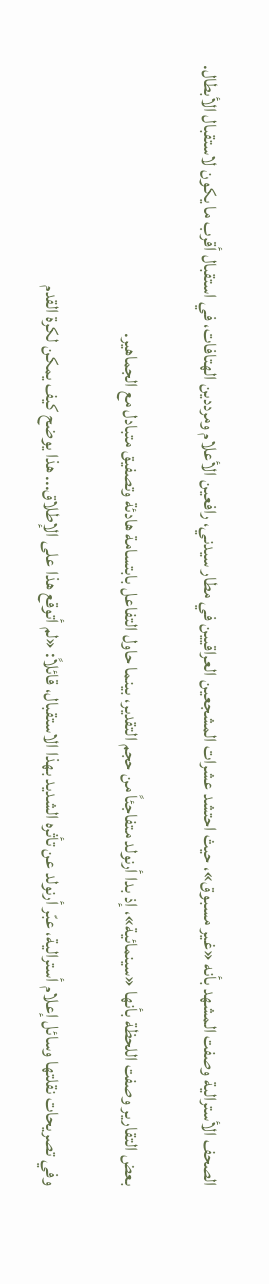الصحف الأسترالية وصفت المشهد بأنه «غير مسبوق»، حيث احتشد عشرات المشجعين العراقيين في مطار سيدني، رافعين الأعلام ومرددين الهتافات، في استقبال أقرب ما يكون لاستقبال الأبطال.

بعض التقارير وصفت اللحظة بأنها «سينمائية»، إذ بدا أرنولد متفاجئاً من حجم التقدير، بينما حاول التفاعل بابتسامة هادئة وتصفيق متبادل مع الجماهير.

وفي تصريحات نقلتها وسائل إعلام أسترالية، عبّر أرنولد عن تأثره الشديد بهذا الاستقبال، قائلاً: «لم أتوقع هذا على الإطلاق... هذا يوضح كيف يمكن لكرة القدم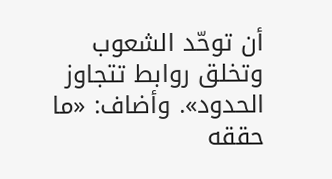أن توحّد الشعوب وتخلق روابط تتجاوز الحدود». وأضاف: «ما حققه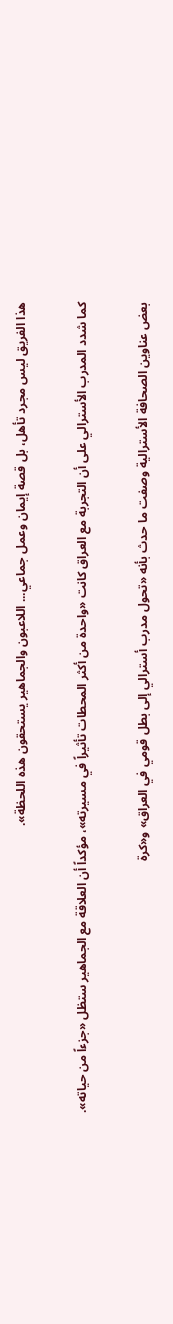هذا الفريق ليس مجرد تأهل، بل قصة إيمان وعمل جماعي... اللاعبون والجماهير يستحقون هذه اللحظة».

كما شدد المدرب الأسترالي على أن التجربة مع العراق كانت «واحدة من أكثر المحطات تأثيراً في مسيرته»، مؤكداً أن العلاقة مع الجماهير ستظل «جزءاً من حياته».

بعض عناوين الصحافة الأسترالية وصفت ما حدث بأنه «تحول مدرب أسترالي إلى بطل قومي في العراق» و«كرة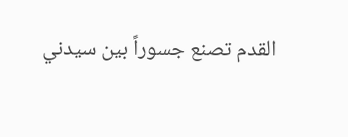القدم تصنع جسوراً بين سيدني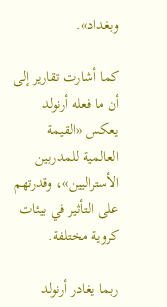وبغداد».

كما أشارت تقارير إلى أن ما فعله أرنولد يعكس «القيمة العالمية للمدربين الأستراليين»، وقدرتهم على التأثير في بيئات كروية مختلفة.

ربما يغادر أرنولد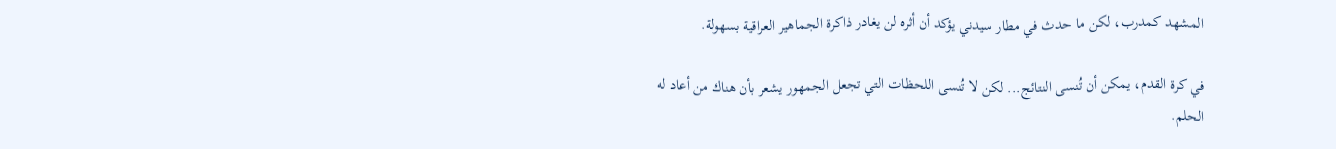المشهد كمدرب، لكن ما حدث في مطار سيدني يؤكد أن أثره لن يغادر ذاكرة الجماهير العراقية بسهولة.

في كرة القدم، يمكن أن تُنسى النتائج... لكن لا تُنسى اللحظات التي تجعل الجمهور يشعر بأن هناك من أعاد له الحلم.